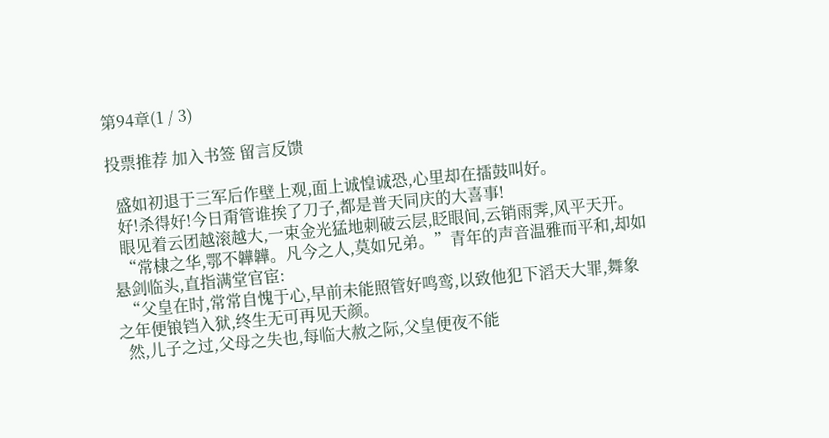第94章(1 / 3)

投票推荐 加入书签 留言反馈

  盛如初退于三军后作壁上观,面上诚惶诚恐,心里却在擂鼓叫好。
  好!杀得好!今日甭管谁挨了刀子,都是普天同庆的大喜事!
  眼见着云团越滚越大,一束金光猛地刺破云层,眨眼间,云销雨霁,风平天开。
  “常棣之华,鄂不韡韡。凡今之人,莫如兄弟。”青年的声音温雅而平和,却如悬剑临头,直指满堂官宦:
  “父皇在时,常常自愧于心,早前未能照管好鸣鸾,以致他犯下滔天大罪,舞象之年便锒铛入狱,终生无可再见天颜。
  然,儿子之过,父母之失也,每临大赦之际,父皇便夜不能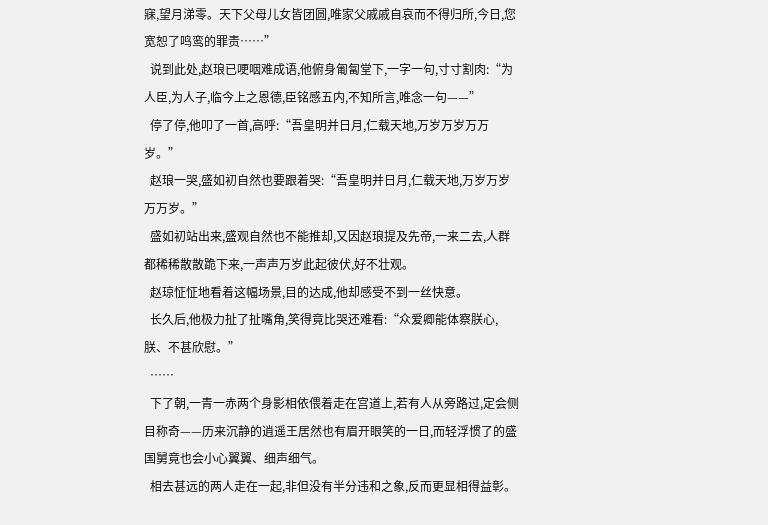寐,望月涕零。天下父母儿女皆团圆,唯家父戚戚自哀而不得归所,今日,您宽恕了鸣鸾的罪责……”
  说到此处,赵琅已哽咽难成语,他俯身匍匐堂下,一字一句,寸寸割肉:“为人臣,为人子,临今上之恩德,臣铭感五内,不知所言,唯念一句——”
  停了停,他叩了一首,高呼:“吾皇明并日月,仁载天地,万岁万岁万万岁。”
  赵琅一哭,盛如初自然也要跟着哭:“吾皇明并日月,仁载天地,万岁万岁万万岁。”
  盛如初站出来,盛观自然也不能推却,又因赵琅提及先帝,一来二去,人群都稀稀散散跪下来,一声声万岁此起彼伏,好不壮观。
  赵琼怔怔地看着这幅场景,目的达成,他却感受不到一丝快意。
  长久后,他极力扯了扯嘴角,笑得竟比哭还难看:“众爱卿能体察朕心,朕、不甚欣慰。”
  ……
  下了朝,一青一赤两个身影相依偎着走在宫道上,若有人从旁路过,定会侧目称奇——历来沉静的逍遥王居然也有眉开眼笑的一日,而轻浮惯了的盛国舅竟也会小心翼翼、细声细气。
  相去甚远的两人走在一起,非但没有半分违和之象,反而更显相得益彰。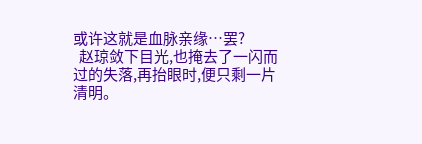或许这就是血脉亲缘…罢?
  赵琼敛下目光,也掩去了一闪而过的失落,再抬眼时,便只剩一片清明。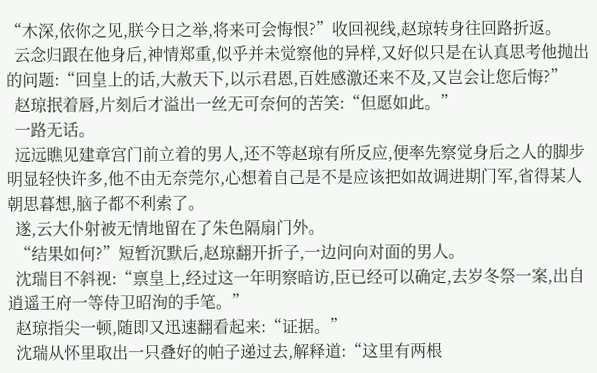“木深,依你之见,朕今日之举,将来可会悔恨?”收回视线,赵琼转身往回路折返。
  云念归跟在他身后,神情郑重,似乎并未觉察他的异样,又好似只是在认真思考他抛出的问题:“回皇上的话,大赦天下,以示君恩,百姓感激还来不及,又岂会让您后悔?”
  赵琼抿着唇,片刻后才溢出一丝无可奈何的苦笑:“但愿如此。”
  一路无话。
  远远瞧见建章宫门前立着的男人,还不等赵琼有所反应,便率先察觉身后之人的脚步明显轻快许多,他不由无奈莞尔,心想着自己是不是应该把如故调进期门军,省得某人朝思暮想,脑子都不利索了。
  遂,云大仆射被无情地留在了朱色隔扇门外。
  “结果如何?”短暂沉默后,赵琼翻开折子,一边问向对面的男人。
  沈瑞目不斜视:“禀皇上,经过这一年明察暗访,臣已经可以确定,去岁冬祭一案,出自逍遥王府一等侍卫昭洵的手笔。”
  赵琼指尖一顿,随即又迅速翻看起来:“证据。”
  沈瑞从怀里取出一只叠好的帕子递过去,解释道:“这里有两根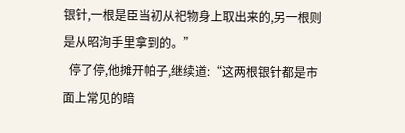银针,一根是臣当初从祀物身上取出来的,另一根则是从昭洵手里拿到的。”
  停了停,他摊开帕子,继续道:“这两根银针都是市面上常见的暗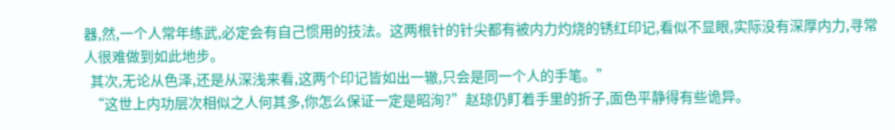器,然,一个人常年练武,必定会有自己惯用的技法。这两根针的针尖都有被内力灼烧的锈红印记,看似不显眼,实际没有深厚内力,寻常人很难做到如此地步。
  其次,无论从色泽,还是从深浅来看,这两个印记皆如出一辙,只会是同一个人的手笔。”
  “这世上内功层次相似之人何其多,你怎么保证一定是昭洵?”赵琼仍盯着手里的折子,面色平静得有些诡异。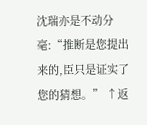沈瑞亦是不动分毫:“推断是您提出来的,臣只是证实了您的猜想。” ↑返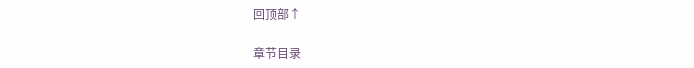回顶部↑

章节目录